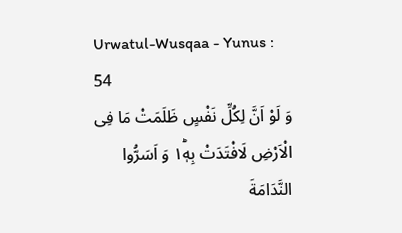Urwatul-Wusqaa - Yunus : 54
وَ لَوْ اَنَّ لِكُلِّ نَفْسٍ ظَلَمَتْ مَا فِی الْاَرْضِ لَافْتَدَتْ بِهٖ١ؕ وَ اَسَرُّوا النَّدَامَةَ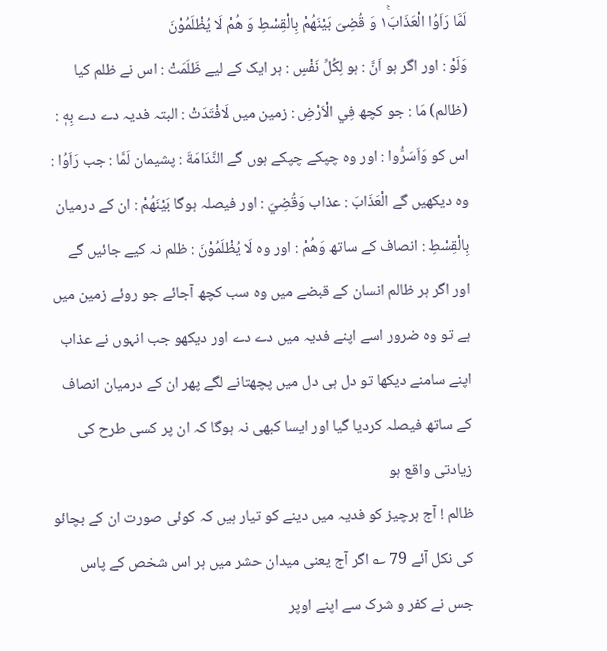لَمَّا رَاَوُا الْعَذَابَ١ۚ وَ قُضِیَ بَیْنَهُمْ بِالْقِسْطِ وَ هُمْ لَا یُظْلَمُوْنَ
وَلَوْ : اور اگر ہو اَنَّ : ہو لِكُلِّ نَفْسٍ : ہر ایک کے لیے ظَلَمَتْ : اس نے ظلم کیا (ظالم) مَا : جو کچھ فِي الْاَرْضِ : زمین میں لَافْتَدَتْ : البتہ فدیہ دے دے بِهٖ : اس کو وَاَسَرُّوا : اور وہ چپکے چپکے ہوں گے النَّدَامَةَ : پشیمان لَمَّا : جب رَاَوُا : وہ دیکھیں گے الْعَذَابَ : عذاب وَقُضِيَ : اور فیصلہ ہوگا بَيْنَھُمْ : ان کے درمیان بِالْقِسْطِ : انصاف کے ساتھ وَھُمْ : اور وہ لَا يُظْلَمُوْنَ : ظلم نہ کیے جائیں گے
اور اگر ہر ظالم انسان کے قبضے میں وہ سب کچھ آجائے جو روئے زمین میں ہے تو وہ ضرور اسے اپنے فدیہ میں دے دے اور دیکھو جب انہوں نے عذاب اپنے سامنے دیکھا تو دل ہی دل میں پچھتانے لگے پھر ان کے درمیان انصاف کے ساتھ فیصلہ کردیا گیا اور ایسا کبھی نہ ہوگا کہ ان پر کسی طرح کی زیادتی واقع ہو
ظالم ! آج ہرچیز کو فدیہ میں دینے کو تیار ہیں کہ کوئی صورت ان کے بچائو کی نکل آئے 79 ؎ اگر آج یعنی میدان حشر میں ہر اس شخص کے پاس جس نے کفر و شرک سے اپنے اوپر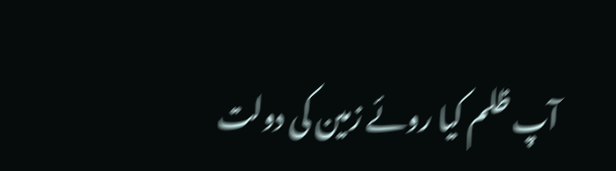آپ ظلم کیا روئے زمین کی دولت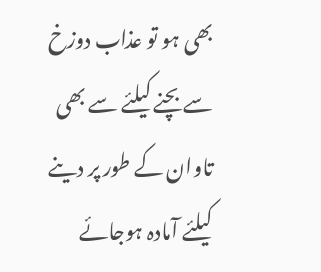بھی ہو تو عذاب دوزخ سے بچنے کیلئے سے بھی تاوان کے طور پر دینے کیلئے آمادہ ہوجائے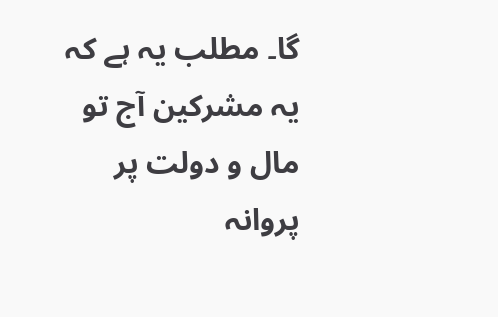گا۔ مطلب یہ ہے کہ یہ مشرکین آج تو مال و دولت پر پروانہ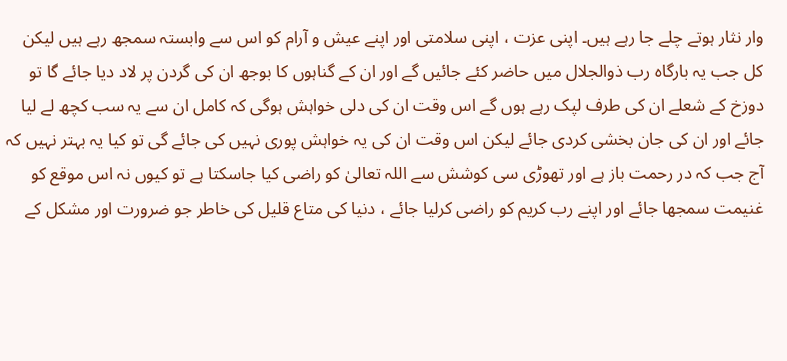وار نثار ہوتے چلے جا رہے ہیں۔ اپنی عزت ، اپنی سلامتی اور اپنے عیش و آرام کو اس سے وابستہ سمجھ رہے ہیں لیکن کل جب یہ بارگاہ رب ذوالجلال میں حاضر کئے جائیں گے اور ان کے گناہوں کا بوجھ ان کی گردن پر لاد دیا جائے گا تو دوزخ کے شعلے ان کی طرف لپک رہے ہوں گے اس وقت ان کی دلی خواہش ہوگی کہ کامل ان سے یہ سب کچھ لے لیا جائے اور ان کی جان بخشی کردی جائے لیکن اس وقت ان کی یہ خواہش پوری نہیں کی جائے گی تو کیا یہ بہتر نہیں کہ آج جب کہ در رحمت باز ہے اور تھوڑی سی کوشش سے اللہ تعالیٰ کو راضی کیا جاسکتا ہے تو کیوں نہ اس موقع کو غنیمت سمجھا جائے اور اپنے رب کریم کو راضی کرلیا جائے ، دنیا کی متاع قلیل کی خاطر جو ضرورت اور مشکل کے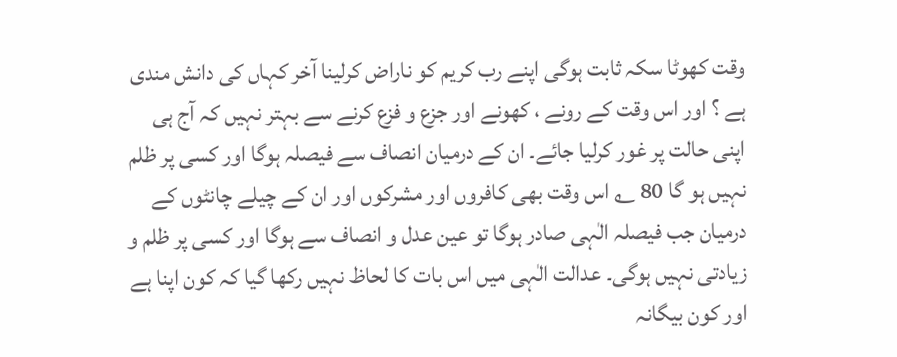وقت کھوٹا سکہ ثابت ہوگی اپنے رب کریم کو ناراض کرلینا آخر کہاں کی دانش مندی ہے ؟ اور اس وقت کے رونے ، کھونے اور جزع و فزع کرنے سے بہتر نہیں کہ آج ہی اپنی حالت پر غور کرلیا جائے۔ ان کے درمیان انصاف سے فیصلہ ہوگا اور کسی پر ظلم نہیں ہو گا 80 ؎ اس وقت بھی کافروں اور مشرکوں اور ان کے چیلے چانٹوں کے درمیان جب فیصلہ الٰہی صادر ہوگا تو عین عدل و انصاف سے ہوگا اور کسی پر ظلم و زیادتی نہیں ہوگی۔ عدالت الٰہی میں اس بات کا لحاظ نہیں رکھا گیا کہ کون اپنا ہے اور کون بیگانہ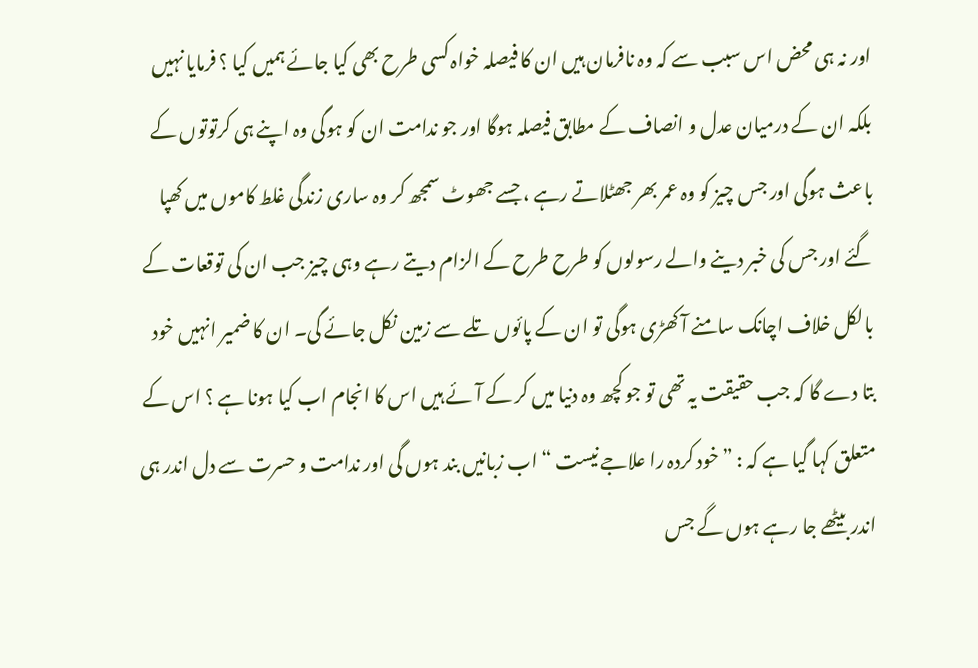اور نہ ہی محض اس سبب سے کہ وہ نافرمان ہیں ان کا فیصلہ خواہ کسی طرح بھی کیا جائے ہمیں کیا ؟ فرمایا نہیں بلکہ ان کے درمیان عدل و انصاف کے مطابق فیصلہ ہوگا اور جو ندامت ان کو ہوگی وہ اپنے ہی کرتوتوں کے باعث ہوگی اور جس چیز کو وہ عمر بھر جھٹلاتے رہے ، جسے جھوٹ سمجھ کر وہ ساری زندگی غلط کاموں میں کھپا گئے اور جس کی خبر دینے والے رسولوں کو طرح طرح کے الزام دیتے رہے وہی چیز جب ان کی توقعات کے بالکل خلاف اچانک سامنے آ کھڑی ہوگی تو ان کے پائوں تلے سے زمین نکل جائے گی۔ ان کا ضمیر انہیں خود بتا دے گا کہ جب حقیقت یہ تھی تو جو کچھ وہ دنیا میں کر کے آئے ہیں اس کا انجام اب کیا ہونا ہے ؟ اس کے متعلق کہا گیا ہے کہ : ” خود کردہ را علاجے نیست “ اب زبانیں بند ہوں گی اور ندامت و حسرت سے دل اندر ہی اندر بیٹھے جا رہے ہوں گے جس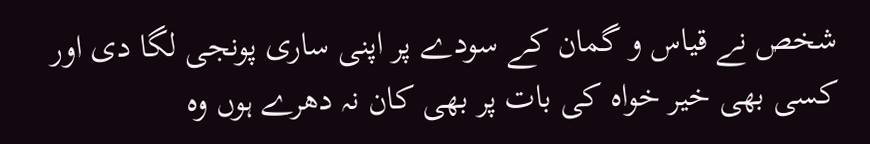شخص نے قیاس و گمان کے سودے پر اپنی ساری پونجی لگا دی اور کسی بھی خیر خواہ کی بات پر بھی کان نہ دھرے ہوں وہ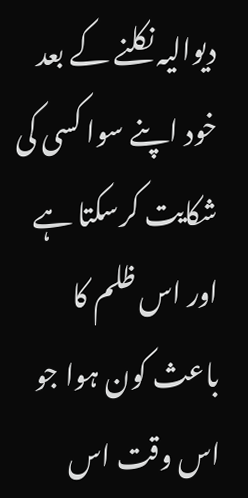دیوالیہ نکلنے کے بعد خود اپنے سوا کسی کی شکایت کرسکتا ہے اور اس ظلم کا باعث کون ہوا جو اس وقت اس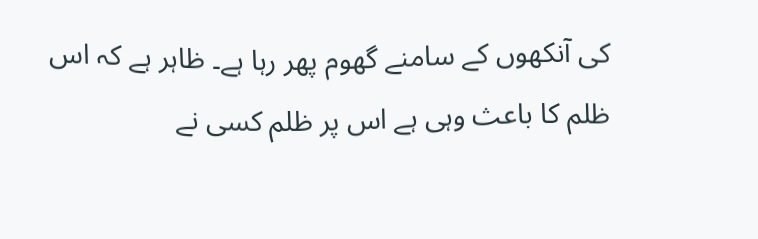کی آنکھوں کے سامنے گھوم پھر رہا ہے۔ ظاہر ہے کہ اس ظلم کا باعث وہی ہے اس پر ظلم کسی نے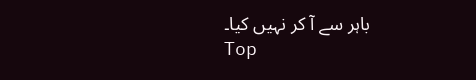باہر سے آ کر نہیں کیا۔
Top